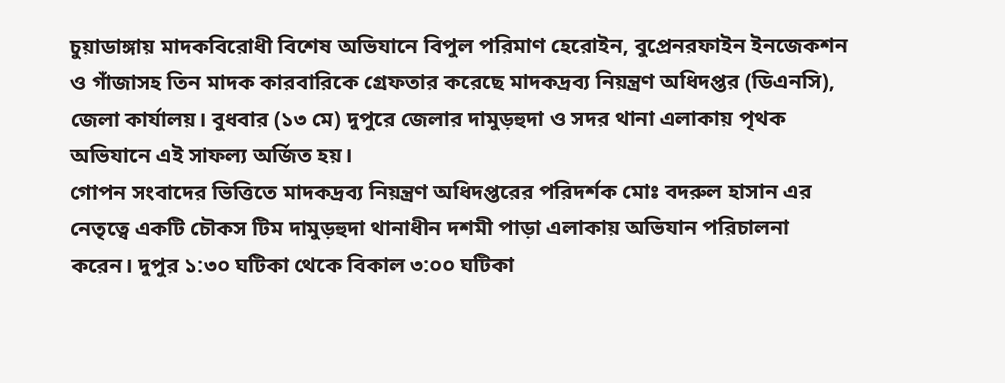চুয়াডাঙ্গায় মাদকবিরোধী বিশেষ অভিযানে বিপুল পরিমাণ হেরোইন, বুপ্রেনরফাইন ইনজেকশন ও গাঁজাসহ তিন মাদক কারবারিকে গ্রেফতার করেছে মাদকদ্রব্য নিয়ন্ত্রণ অধিদপ্তর (ডিএনসি), জেলা কার্যালয়। বুধবার (১৩ মে) দুপুরে জেলার দামুড়হুদা ও সদর থানা এলাকায় পৃথক অভিযানে এই সাফল্য অর্জিত হয়।
গোপন সংবাদের ভিত্তিতে মাদকদ্রব্য নিয়ন্ত্রণ অধিদপ্তরের পরিদর্শক মোঃ বদরুল হাসান এর নেতৃত্বে একটি চৌকস টিম দামুড়হুদা থানাধীন দশমী পাড়া এলাকায় অভিযান পরিচালনা করেন। দুপুর ১:৩০ ঘটিকা থেকে বিকাল ৩:০০ ঘটিকা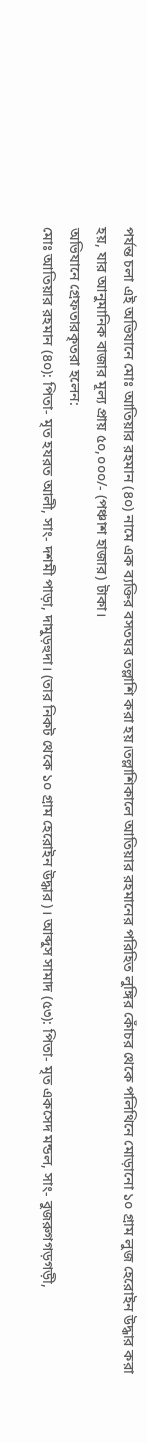পর্যন্ত চলা এই অভিযানে মোঃ আতিয়ার রহমান (৪০) নামে এক ব্যক্তির বসতঘর তল্লাশি করা হয়।তল্লাশিকালে আতিয়ার রহমানের পরিহিত লুঙ্গির কোঁচর থেকে পলিথিনে মোড়ানো ১০ গ্রাম লুজ হেরোইন উদ্ধার করা হয়, যার আনুমানিক বাজার মূল্য প্রায় ৫০,০০০/- (পঞ্চাশ হাজার) টাকা।
অভিযানে গ্রেফতারকৃতরা হলেন:
মোঃ আতিয়ার রহমান (৪০): পিতা- মৃত হযরত আলী, সাং- দশমী পাড়া, দামুড়হুদা। (তার নিকট থেকে ১০ গ্রাম হেরোইন উদ্ধার)। আব্দুস সামাদ (৫৩): পিতা- মৃত একসেদ মন্ডল, সাং- বুজরুগগড়গড়ী,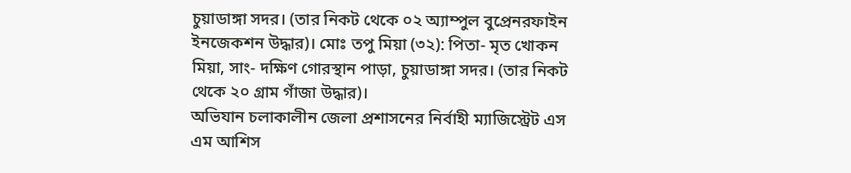চুয়াডাঙ্গা সদর। (তার নিকট থেকে ০২ অ্যাম্পুল বুপ্রেনরফাইন ইনজেকশন উদ্ধার)। মোঃ তপু মিয়া (৩২): পিতা- মৃত খোকন মিয়া, সাং- দক্ষিণ গোরস্থান পাড়া, চুয়াডাঙ্গা সদর। (তার নিকট থেকে ২০ গ্রাম গাঁজা উদ্ধার)।
অভিযান চলাকালীন জেলা প্রশাসনের নির্বাহী ম্যাজিস্ট্রেট এস এম আশিস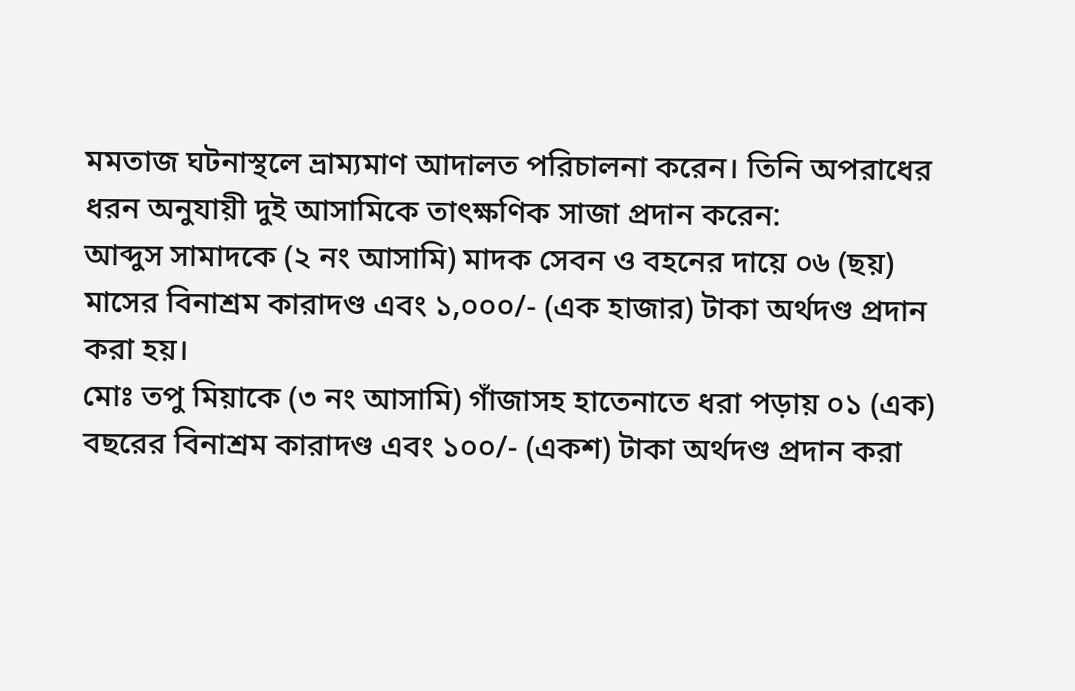মমতাজ ঘটনাস্থলে ভ্রাম্যমাণ আদালত পরিচালনা করেন। তিনি অপরাধের ধরন অনুযায়ী দুই আসামিকে তাৎক্ষণিক সাজা প্রদান করেন:
আব্দুস সামাদকে (২ নং আসামি) মাদক সেবন ও বহনের দায়ে ০৬ (ছয়) মাসের বিনাশ্রম কারাদণ্ড এবং ১,০০০/- (এক হাজার) টাকা অর্থদণ্ড প্রদান করা হয়।
মোঃ তপু মিয়াকে (৩ নং আসামি) গাঁজাসহ হাতেনাতে ধরা পড়ায় ০১ (এক) বছরের বিনাশ্রম কারাদণ্ড এবং ১০০/- (একশ) টাকা অর্থদণ্ড প্রদান করা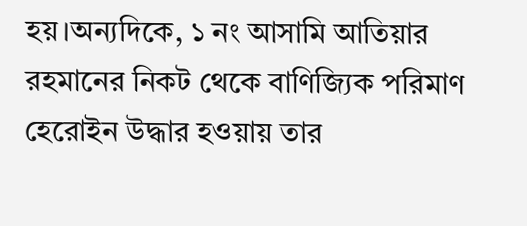হয়।অন্যদিকে, ১ নং আসামি আতিয়ার রহমানের নিকট থেকে বাণিজ্যিক পরিমাণ হেরোইন উদ্ধার হওয়ায় তার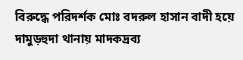বিরুদ্ধে পরিদর্শক মোঃ বদরুল হাসান বাদী হয়ে দামুড়হুদা থানায় মাদকদ্রব্য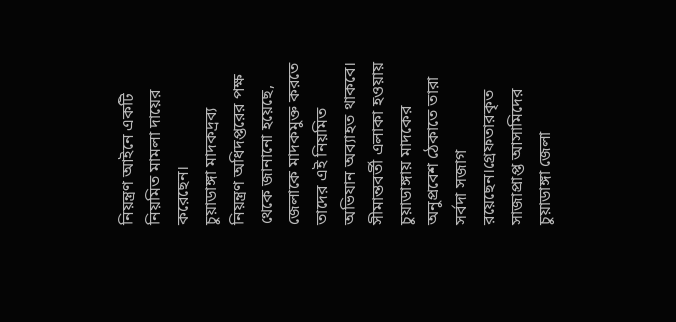নিয়ন্ত্রণ আইনে একটি নিয়মিত মামলা দায়ের করেছেন।
চুয়াডাঙ্গা মাদকদ্রব্য নিয়ন্ত্রণ অধিদপ্তরের পক্ষ থেকে জানানো হয়েছে, জেলাকে মাদকমুক্ত করতে তাদের এই নিয়মিত অভিযান অব্যাহত থাকবে। সীমান্তবর্তী এলাকা হওয়ায় চুয়াডাঙ্গায় মাদকের অনুপ্রবেশ ঠেকাতে তারা সর্বদা সজাগ রয়েছেন।গ্রেফতারকৃত সাজাপ্রাপ্ত আসামিদের চুয়াডাঙ্গা জেলা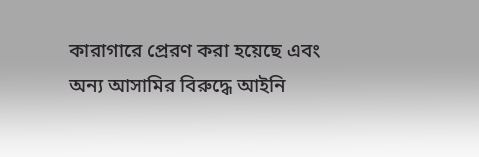কারাগারে প্রেরণ করা হয়েছে এবং অন্য আসামির বিরুদ্ধে আইনি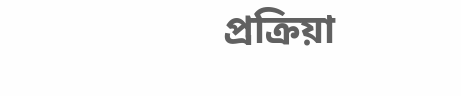প্রক্রিয়া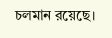চলমান রয়েছে।